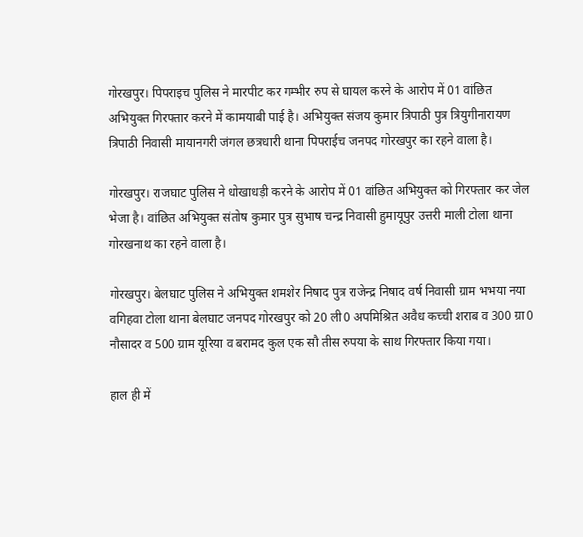गोरखपुर। पिपराइच पुलिस ने मारपीट कर गम्भीर रुप से घायल करने के आरोप में 01 वांछित अभियुक्त गिरफ्तार करने में कामयाबी पाई है। अभियुक्त संजय कुमार त्रिपाठी पुत्र त्रियुगीनारायण त्रिपाठी निवासी मायानगरी जंगल छत्रधारी थाना पिपराईच जनपद गोरखपुर का रहने वाला है।

गोरखपुर। राजघाट पुलिस ने धोखाधड़ी करने के आरोप में 01 वांछित अभियुक्त को गिरफ्तार कर जेल भेजा है। वांछित अभियुक्त संतोष कुमार पुत्र सुभाष चन्द्र निवासी हुमायूपुर उत्तरी माली टोला थाना गोरखनाथ का रहने वाला है।

गोरखपुर। बेलघाट पुलिस ने अभियुक्त शमशेर निषाद पुत्र राजेन्द्र निषाद वर्ष निवासी ग्राम भभया नया वगिहवा टोला थाना बेलघाट जनपद गोरखपुर को 20 ली0 अपमिश्रित अवैध कच्ची शराब व 300 ग्रा0 नौसादर व 500 ग्राम यूरिया व बरामद कुल एक सौ तीस रुपया के साथ गिरफ्तार किया गया।

हाल ही में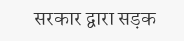सरकार द्वारा सड़क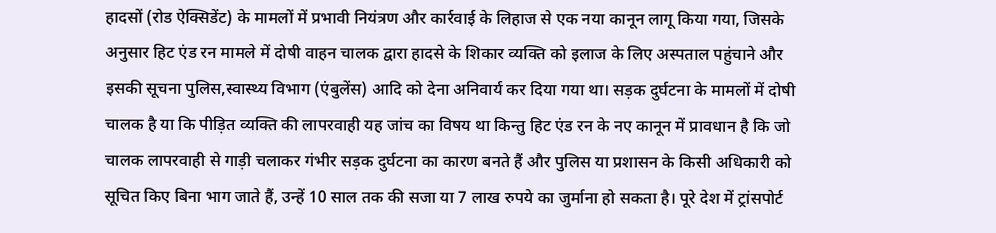हादसों (रोड ऐक्सिडेंट) के मामलों में प्रभावी नियंत्रण और कार्रवाई के लिहाज से एक नया कानून लागू किया गया, जिसके अनुसार हिट एंड रन मामले में दोषी वाहन चालक द्वारा हादसे के शिकार व्यक्ति को इलाज के लिए अस्पताल पहुंचाने और इसकी सूचना पुलिस,स्वास्थ्य विभाग (एंबुलेंस) आदि को देना अनिवार्य कर दिया गया था। सड़क दुर्घटना के मामलों में दोषी चालक है या कि पीड़ित व्यक्ति की लापरवाही यह जांच का विषय था किन्तु हिट एंड रन के नए कानून में प्रावधान है कि जो चालक लापरवाही से गाड़ी चलाकर गंभीर सड़क दुर्घटना का कारण बनते हैं और पुलिस या प्रशासन के किसी अधिकारी को सूचित किए बिना भाग जाते हैं, उन्हें 10 साल तक की सजा या 7 लाख रुपये का जुर्माना हो सकता है। पूरे देश में ट्रांसपोर्ट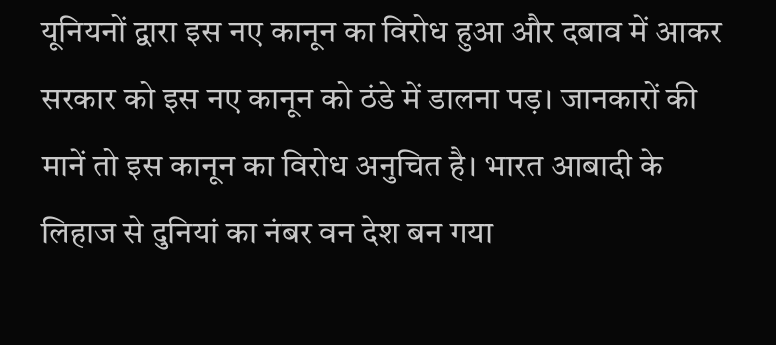यूनियनों द्वारा इस नए कानून का विरोध हुआ और दबाव में आकर सरकार को इस नए कानून को ठंडे में डालना पड़। जानकारों की मानें तो इस कानून का विरोध अनुचित है। भारत आबादी के लिहाज से दुनियां का नंबर वन देश बन गया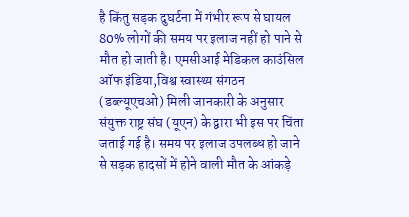है किंतु सड़क दुघर्टना में गंभीर रूप से घायल 80% लोगों की समय पर इलाज नहीं हो पाने से मौत हो जाती है। एमसीआई मेडिकल काउंसिल ऑफ इंडिया,विश्व स्वास्थ्य संगठन (डब्ल्यूएचओ) मिली जानकारी के अनुसार संयुक्त राष्ट्र संघ (यूएन) के द्वारा भी इस पर चिंता जताई गई है। समय पर इलाज उपलब्ध हो जाने से सड़क हादसों में होने वाली मौत के आंकड़े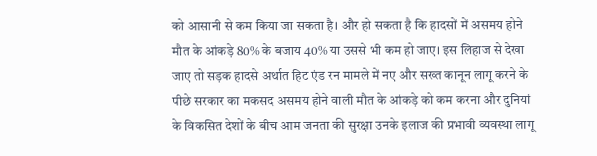को आसानी से कम किया जा सकता है। और हो सकता है कि हादसों में असमय होने मौत के आंकड़े 80% के बजाय 40% या उससे भी कम हो जाए। इस लिहाज से देखा जाए तो सड़क हादसे अर्थात हिट एंड रन मामले में नए और सख्त कानून लागू करने के पीछे सरकार का मकसद असमय होने वाली मौत के आंकड़े को कम करना और दुनियां के विकसित देशों के बीच आम जनता की सुरक्षा उनके इलाज की प्रभावी व्यवस्था लागू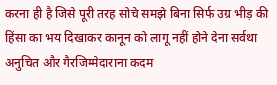करना ही है जिसे पूरी तरह सोचे समझे बिना सिर्फ उग्र भीड़ की हिंसा का भय दिखाकर कानून को लागू नहीं होने देना सर्वथा अनुचित और गैरजिम्मेदाराना कदम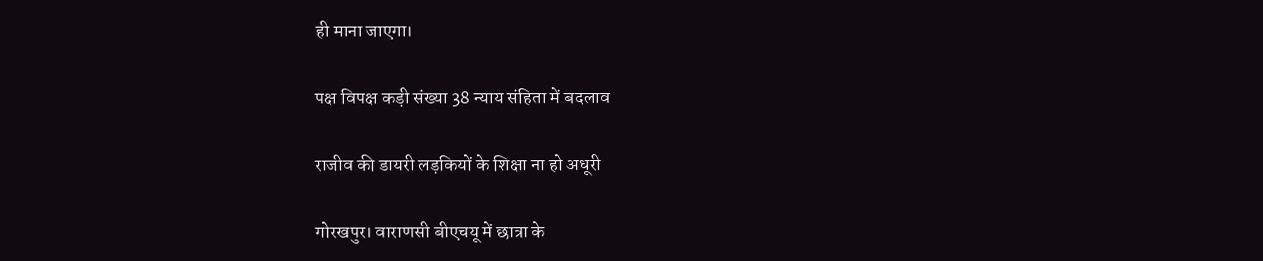ही माना जाएगा।

पक्ष विपक्ष कड़ी संख्या 38 न्याय संहिता में बदलाव

राजीव की डायरी लड़कियों के शिक्षा ना हो अधूरी

गोरखपुर। वाराणसी बीएचयू में छात्रा के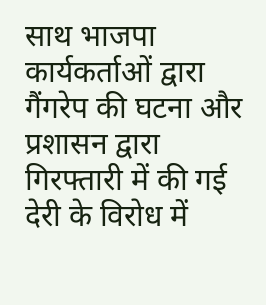साथ भाजपा कार्यकर्ताओं द्वारा गैंगरेप की घटना और प्रशासन द्वारा गिरफ्तारी में की गई देरी के विरोध में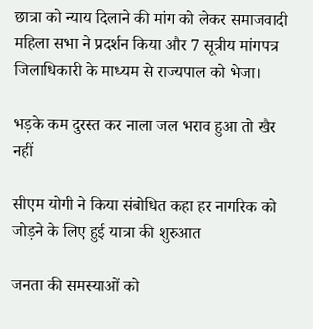छात्रा को न्याय दिलाने की मांग को लेकर समाजवादी महिला सभा ने प्रदर्शन किया और 7 सूत्रीय मांगपत्र जिलाधिकारी के माध्यम से राज्यपाल को भेजा।

भड़के कम दुरस्त कर नाला जल भराव हुआ तो खैर नहीं

सीएम योगी ने किया संबोधित कहा हर नागरिक को जोड़ने के लिए हुई यात्रा की शुरुआत

जनता की समस्याओं को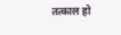तत्काल हो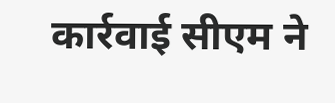कार्रवाई सीएम ने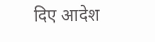दिए आदेश